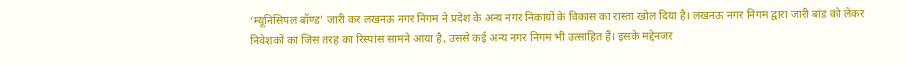‘म्यूनिसिपल बॉण्ड’ जारी कर लखनऊ नगर निगम ने प्रदेश के अन्य नगर निकायों के विकास का रास्ता खोल दिया है। लखनऊ नगर निगम द्वारा जारी बांड को लेकर निवेशकों का जिस तरह का रिस्पांस सामने आया है, उससे कई अन्य नगर निगम भी उत्साहित हैं। इसके मद्देनजर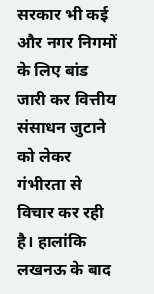सरकार भी कई और नगर निगमों के लिए बांड जारी कर वित्तीय संसाधन जुटाने को लेकर गंभीरता से विचार कर रही है। हालांकि लखनऊ के बाद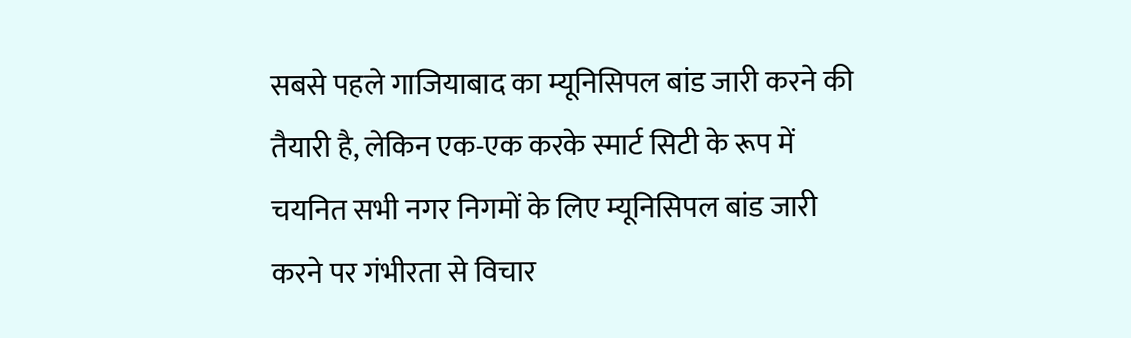सबसे पहले गाजियाबाद का म्यूनिसिपल बांड जारी करने की तैयारी है, लेकिन एक-एक करके स्मार्ट सिटी के रूप में चयनित सभी नगर निगमों के लिए म्यूनिसिपल बांड जारी करने पर गंभीरता से विचार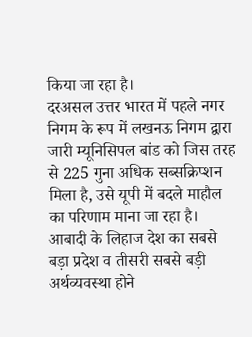किया जा रहा है।
दरअसल उत्तर भारत में पहले नगर निगम के रूप में लखनऊ निगम द्वारा जारी म्यूनिसिपल बांड को जिस तरह से 225 गुना अधिक सब्सक्रिप्शन मिला है, उसे यूपी में बदले माहौल का परिणाम माना जा रहा है। आबादी के लिहाज देश का सबसे बड़ा प्रदेश व तीसरी सबसे बड़ी अर्थव्यवस्था होने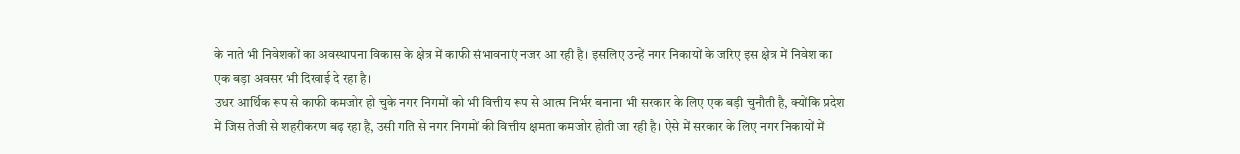के नाते भी निवेशकों का अवस्थापना विकास के क्षेत्र में काफी संभावनाएं नजर आ रही है। इसलिए उन्हें नगर निकायों के जरिए इस क्षेत्र में निवेश का एक बड़ा अवसर भी दिखाई दे रहा है।
उधर आर्थिक रूप से काफी कमजोर हो चुके नगर निगमों को भी वित्तीय रूप से आत्म निर्भर बनाना भी सरकार के लिए एक बड़ी चुनौती है, क्योंकि प्रदेश में जिस तेजी से शहरीकरण बढ़ रहा है, उसी गति से नगर निगमों की वित्तीय क्षमता कमजोर होती जा रही है। ऐसे में सरकार के लिए नगर निकायों में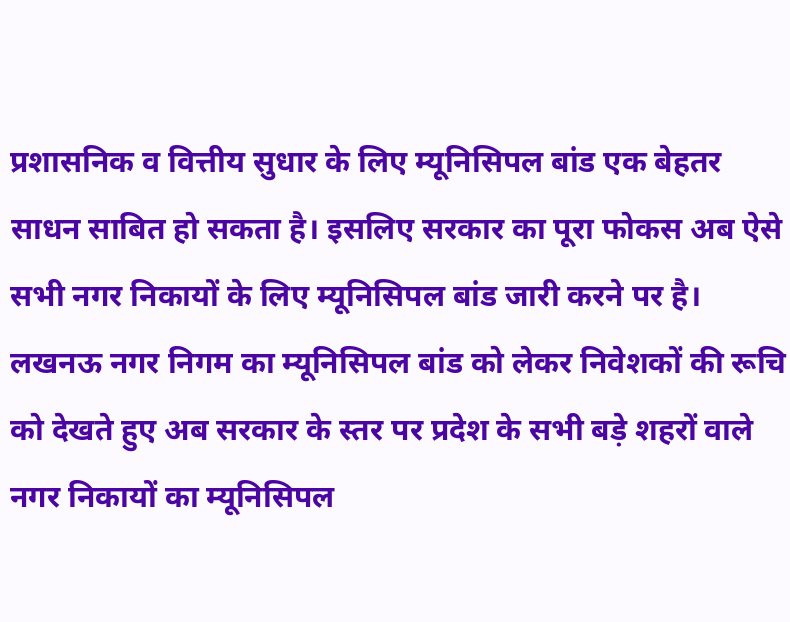प्रशासनिक व वित्तीय सुधार के लिए म्यूनिसिपल बांड एक बेहतर साधन साबित हो सकता है। इसलिए सरकार का पूरा फोकस अब ऐसे सभी नगर निकायों के लिए म्यूनिसिपल बांड जारी करने पर है।
लखनऊ नगर निगम का म्यूनिसिपल बांड को लेकर निवेशकों की रूचि को देखते हुए अब सरकार के स्तर पर प्रदेश के सभी बड़े शहरों वाले नगर निकायों का म्यूनिसिपल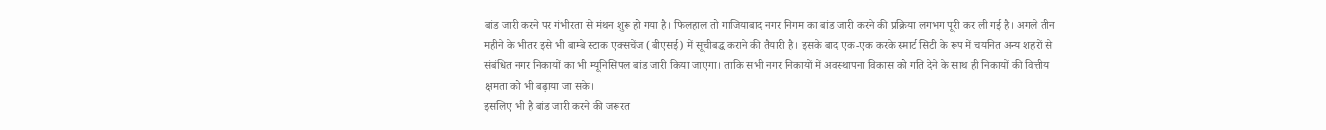बांड जारी करने पर गंभीरता से मंथन शुरू हो गया है। फिलहाल तो गाजियाबाद नगर निगम का बांड जारी करने की प्रक्रिया लगभग पूरी कर ली गई है। अगले तीन महीने के भीतर इसे भी बाम्बे स्टाक एक्सचेंज (बीएसई) में सूचीबद्ध कराने की तैयारी है। इसके बाद एक-एक करके स्मार्ट सिटी के रूप में चयनित अन्य शहरों से संबंधित नगर निकायों का भी म्यूनिसिपल बांड जारी किया जाएगा। ताकि सभी नगर निकायों में अवस्थापना विकास को गति देने के साथ ही निकायों की वित्तीय क्षमता को भी बढ़ाया जा सके।
इसलिए भी है बांड जारी करने की जरूरत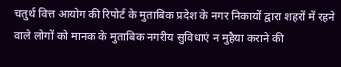चतुर्थ वित्त आयोग की रिपोर्ट के मुताबिक प्रदेश के नगर निकायों द्वारा शहरों में रहने वाले लोगों को मानक के मुताबिक नगरीय सुविधाएं न मुहैया कराने की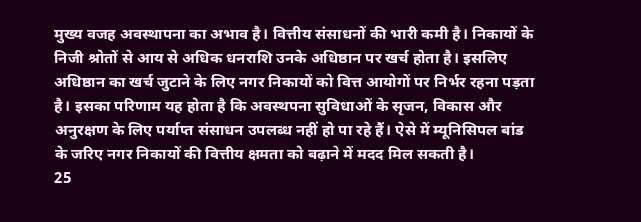मुख्य वजह अवस्थापना का अभाव है। वित्तीय संसाधनों की भारी कमी है। निकायों के निजी श्रोतों से आय से अधिक धनराशि उनके अधिष्ठान पर खर्च होता है। इसलिए अधिष्ठान का खर्च जुटाने के लिए नगर निकायों को वित्त आयोगों पर निर्भर रहना पड़ता है। इसका परिणाम यह होता है कि अवस्थपना सुविधाओं के सृजन, विकास और अनुरक्षण के लिए पर्याप्त संसाधन उपलब्ध नहीं हो पा रहे हैं। ऐसे में म्यूनिसिपल बांड के जरिए नगर निकायों की वित्तीय क्षमता को बढ़ाने में मदद मिल सकती है।
25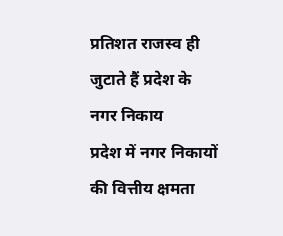प्रतिशत राजस्व ही जुटाते हैं प्रदेश के नगर निकाय
प्रदेश में नगर निकायों की वित्तीय क्षमता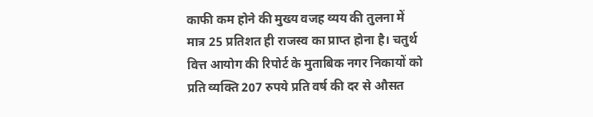काफी कम होने की मुख्य वजह व्यय की तुलना में मात्र 25 प्रतिशत ही राजस्व का प्राप्त होना है। चतुर्थ वित्त आयोग की रिपोर्ट के मुताबिक नगर निकायों को प्रति व्यक्ति 207 रुपये प्रति वर्ष की दर से औसत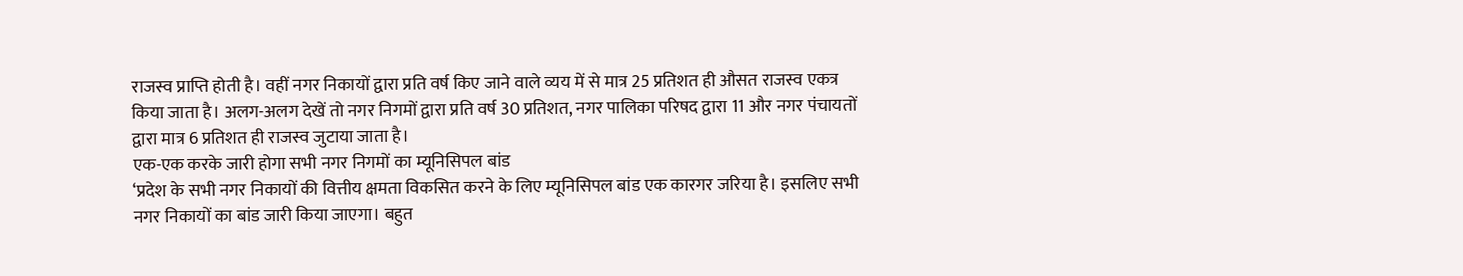राजस्व प्राप्ति होती है। वहीं नगर निकायों द्वारा प्रति वर्ष किए जाने वाले व्यय में से मात्र 25 प्रतिशत ही औसत राजस्व एकत्र किया जाता है। अलग-अलग देखें तो नगर निगमों द्वारा प्रति वर्ष 30 प्रतिशत, नगर पालिका परिषद द्वारा 11 और नगर पंचायतों द्वारा मात्र 6 प्रतिशत ही राजस्व जुटाया जाता है।
एक-एक करके जारी होगा सभी नगर निगमों का म्यूनिसिपल बांड
‘प्रदेश के सभी नगर निकायों की वित्तीय क्षमता विकसित करने के लिए म्यूनिसिपल बांड एक कारगर जरिया है। इसलिए सभी नगर निकायों का बांड जारी किया जाएगा। बहुत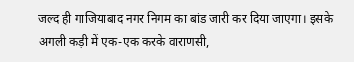जल्द ही गाजियाबाद नगर निगम का बांड जारी कर दिया जाएगा। इसके अगली कड़ी में एक-एक करके वाराणसी,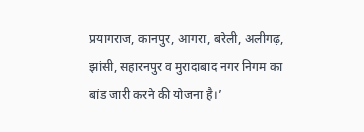प्रयागराज, कानपुर, आगरा, बरेली, अलीगढ़, झांसी, सहारनपुर व मुरादाबाद नगर निगम का बांड जारी करने की योजना है।’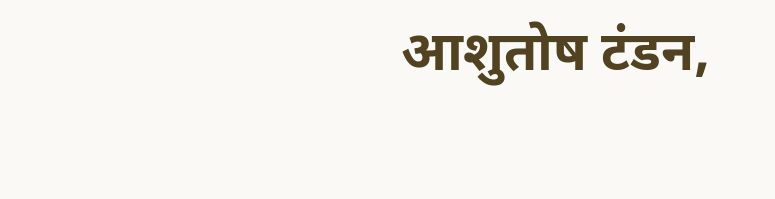आशुतोष टंडन,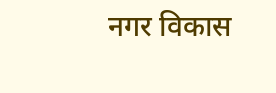नगर विकास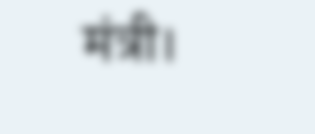मंत्री।